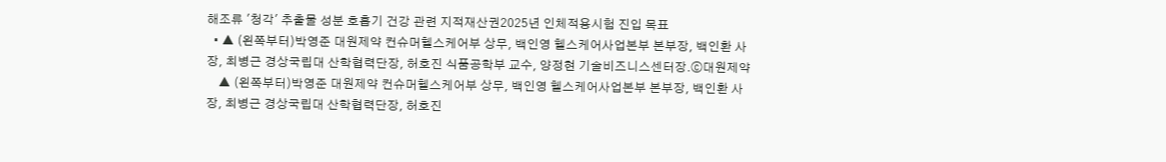해조류 '청각' 추출물 성분 호흡기 건강 관련 지적재산권2025년 인체적용시험 진입 목표
  • ▲ (왼쪽부터)박영준 대원제약 컨슈머헬스케어부 상무, 백인영 헬스케어사업본부 본부장, 백인환 사장, 최병근 경상국립대 산학협력단장, 허호진 식품공학부 교수, 양정현 기술비즈니스센터장.ⓒ대원제약
    ▲ (왼쪽부터)박영준 대원제약 컨슈머헬스케어부 상무, 백인영 헬스케어사업본부 본부장, 백인환 사장, 최병근 경상국립대 산학협력단장, 허호진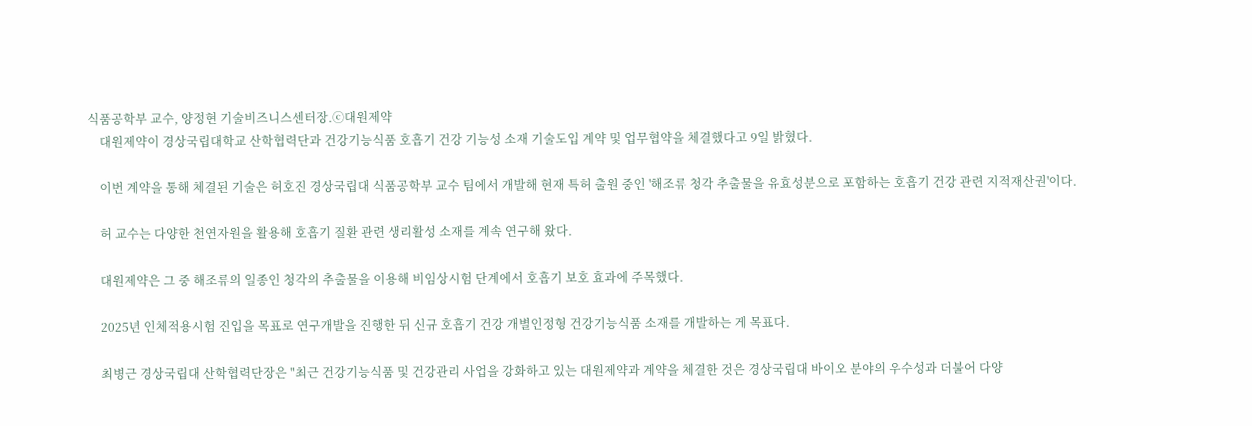식품공학부 교수, 양정현 기술비즈니스센터장.ⓒ대원제약
    대원제약이 경상국립대학교 산학협력단과 건강기능식품 호흡기 건강 기능성 소재 기술도입 계약 및 업무협약을 체결했다고 9일 밝혔다.

    이번 계약을 통해 체결된 기술은 허호진 경상국립대 식품공학부 교수 팀에서 개발해 현재 특허 출원 중인 '해조류 청각 추출물을 유효성분으로 포함하는 호흡기 건강 관련 지적재산권'이다.

    허 교수는 다양한 천연자원을 활용해 호흡기 질환 관련 생리활성 소재를 계속 연구해 왔다.

    대원제약은 그 중 해조류의 일종인 청각의 추출물을 이용해 비임상시험 단계에서 호흡기 보호 효과에 주목했다.

    2025년 인체적용시험 진입을 목표로 연구개발을 진행한 뒤 신규 호흡기 건강 개별인정형 건강기능식품 소재를 개발하는 게 목표다.

    최병근 경상국립대 산학협력단장은 "최근 건강기능식품 및 건강관리 사업을 강화하고 있는 대원제약과 계약을 체결한 것은 경상국립대 바이오 분야의 우수성과 더불어 다양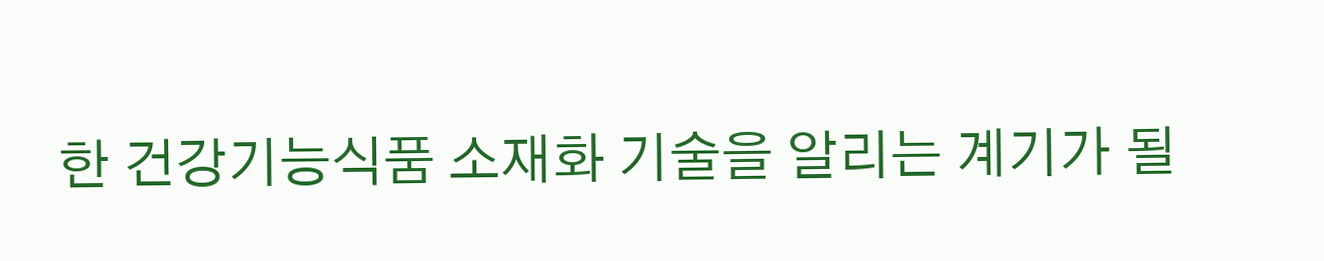한 건강기능식품 소재화 기술을 알리는 계기가 될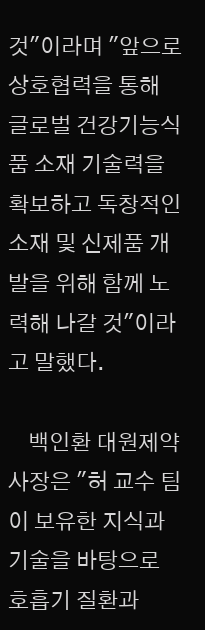것"이라며 "앞으로 상호협력을 통해 글로벌 건강기능식품 소재 기술력을 확보하고 독창적인 소재 및 신제품 개발을 위해 함께 노력해 나갈 것"이라고 말했다.

    백인환 대원제약 사장은 "허 교수 팀이 보유한 지식과 기술을 바탕으로 호흡기 질환과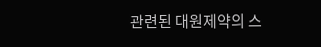관련된 대원제약의 스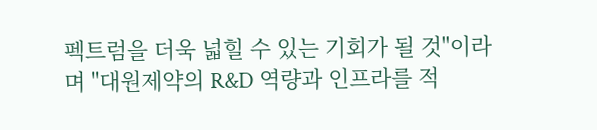펙트럼을 더욱 넓힐 수 있는 기회가 될 것"이라며 "대원제약의 R&D 역량과 인프라를 적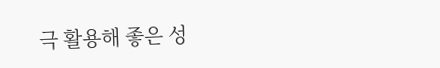극 활용해 좋은 성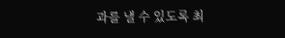과를 낼 수 있도록 최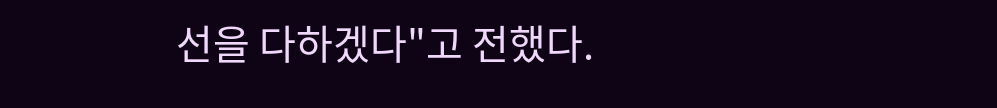선을 다하겠다"고 전했다.